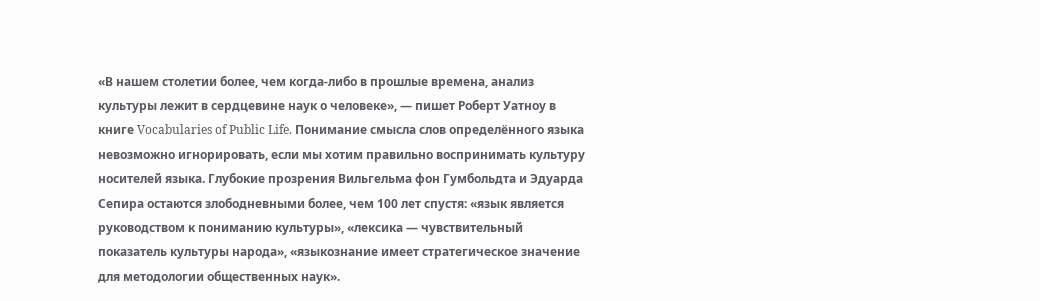«В нашем столетии более, чем когда-либо в прошлые времена, анализ культуры лежит в сердцевине наук о человеке», — пишет Роберт Уатноу в книге Vocabularies of Public Life. Понимание смысла слов определённого языка невозможно игнорировать, если мы хотим правильно воспринимать культуру носителей языка. Глубокие прозрения Вильгельма фон Гумбольдта и Эдуарда Сепира остаются злободневными более, чем 100 лет спустя: «язык является руководством к пониманию культуры», «лексика — чувствительный показатель культуры народа», «языкознание имеет стратегическое значение для методологии общественных наук».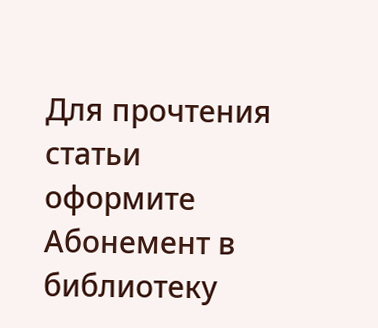Для прочтения статьи оформите Абонемент в библиотеку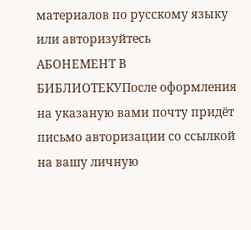материалов по русскому языку или авторизуйтесь
АБОНЕМЕНТ В БИБЛИОТЕКУПосле оформления на указаную вами почту придёт письмо авторизации со ссылкой на вашу личную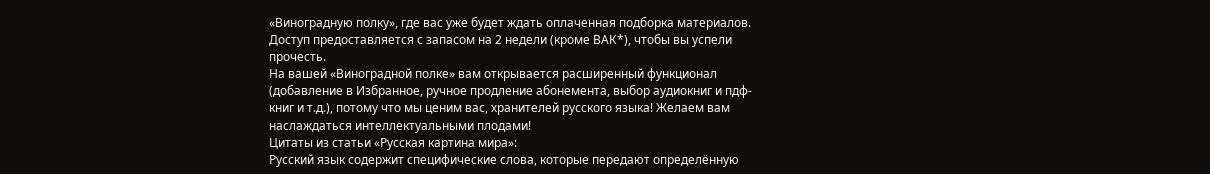«Виноградную полку», где вас уже будет ждать оплаченная подборка материалов. Доступ предоставляется с запасом на 2 недели (кроме ВАК*), чтобы вы успели прочесть.
На вашей «Виноградной полке» вам открывается расширенный функционал (добавление в Избранное, ручное продление абонемента, выбор аудиокниг и пдф-книг и т.д.), потому что мы ценим вас, хранителей русского языка! Желаем вам наслаждаться интеллектуальными плодами!
Цитаты из статьи «Русская картина мира»:
Русский язык содержит специфические слова, которые передают определённую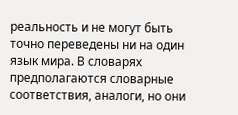реальность и не могут быть точно переведены ни на один язык мира. В словарях предполагаются словарные соответствия, аналоги, но они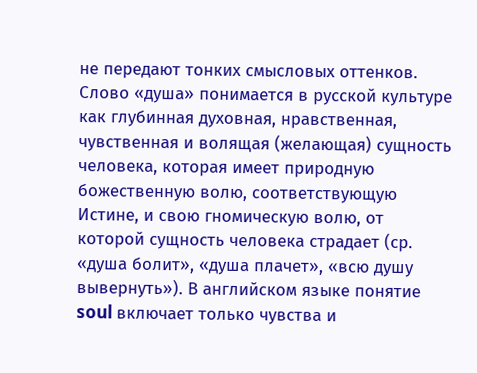не передают тонких смысловых оттенков. Слово «душа» понимается в русской культуре как глубинная духовная, нравственная, чувственная и волящая (желающая) сущность человека, которая имеет природную божественную волю, соответствующую Истине, и свою гномическую волю, от которой сущность человека страдает (ср. «душа болит», «душа плачет», «всю душу вывернуть»). В английском языке понятие soul включает только чувства и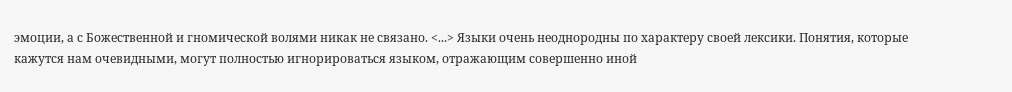эмоции, а с Божественной и гномической волями никак не связано. <...> Языки очень неоднородны по характеру своей лексики. Понятия, которые кажутся нам очевидными, могут полностью игнорироваться языком, отражающим совершенно иной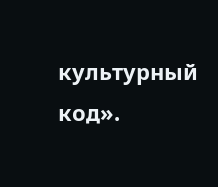культурный код».